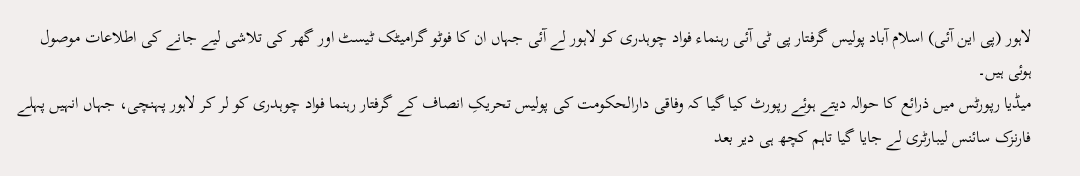لاہور (پی این آئی) اسلام آباد پولیس گرفتار پی ٹی آئی رہنماء فواد چوہدری کو لاہور لے آئی جہاں ان کا فوٹو گرامیٹک ٹیسٹ اور گھر کی تلاشی لیے جانے کی اطلاعات موصول ہوئی ہیں۔
میڈیا رپورٹس میں ذرائع کا حوالہ دیتے ہوئے رپورٹ کیا گیا کہ وفاقی دارالحکومت کی پولیس تحریکِ انصاف کے گرفتار رہنما فواد چوہدری کو لر کر لاہور پہنچی، جہاں انہیں پہلے فارنزک سائنس لیبارٹری لے جایا گیا تاہم کچھ ہی دیر بعد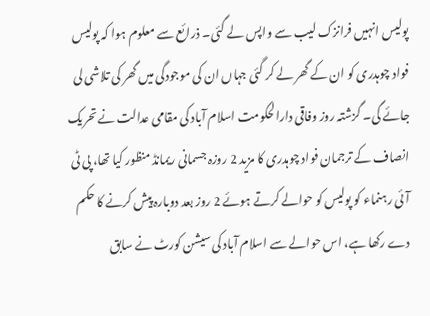پولیس انہیں فرانزک لیب سے واپس لے گئی۔ ذرائع سے معلوم ہوا کہ پولیس فواد چوہدری کو ان کے گھر لے کر گئی جہاں ان کی موجودگی میں گھر کی تلاشی لی جائے گی۔ گزشتہ روز وفاقی دارالحکومت اسلام آباد کی مقامی عدالت نے تحریک انصاف کے ترجمان فواد چوہدری کا مزید 2 روزہ جسمانی ریمانڈ منظور کیا تھا، پی ٹی آئی رہنماء کو پولیس کو حوالے کرتے ہوئے 2 روز بعد دوبارہ پیش کرنے کا حکم دے رکھا ہے، اس حوالے سے اسلام آباد کی سیشن کورٹ نے سابق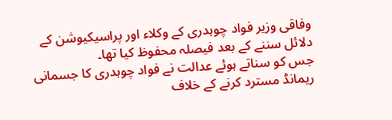وفاقی وزیر فواد چوہدری کے وکلاء اور پراسیکیوشن کے دلائل سننے کے بعد فیصلہ محفوظ کیا تھا۔
جس کو سناتے ہوئے عدالت نے فواد چوہدری کا جسمانی ریمانڈ مسترد کرنے کے خلاف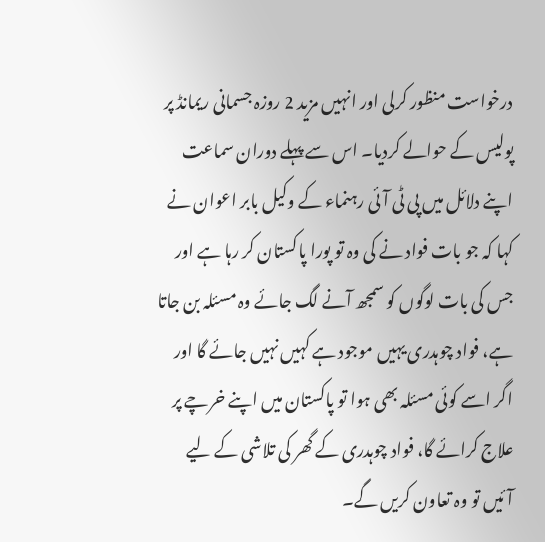درخواست منظور کرلی اور انہیں مزید 2 روزہ جسمانی ریمانڈ پر پولیس کے حوالے کردیا۔ اس سے پہلے دوران سماعت اپنے دلائل میں پی ٹی آئی رہنماء کے وکیل بابر اعوان نے کہا کہ جو بات فواد نے کی وہ تو پورا پاکستان کر رہا ہے اور جس کی بات لوگوں کو سمجھ آنے لگ جائے وہ مسئلہ بن جاتا ہے، فواد چوہدری یہیں موجود ہے کہیں نہیں جائے گا اور اگر اسے کوئی مسئلہ بھی ہوا تو پاکستان میں اپنے خرچے پر علاج کرائے گا، فواد چوہدری کے گھر کی تلاشی کے لیے آئیں تو وہ تعاون کریں گے۔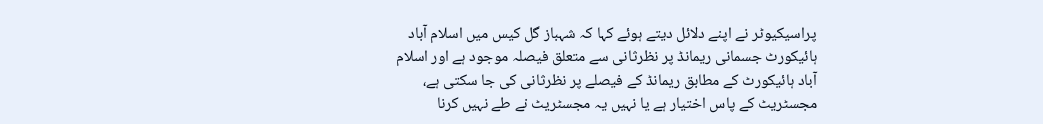پراسیکیوٹر نے اپنے دلائل دیتے ہوئے کہا کہ شہباز گل کیس میں اسلام آباد ہائیکورٹ جسمانی ریمانڈ پر نظرثانی سے متعلق فیصلہ موجود ہے اور اسلام آباد ہائیکورٹ کے مطابق ریمانڈ کے فیصلے پر نظرثانی کی جا سکتی ہے، مجسٹریٹ کے پاس اختیار ہے یا نہیں یہ مجسٹریٹ نے طے نہیں کرنا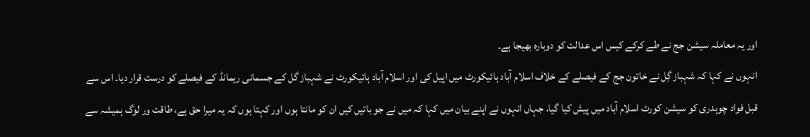اور یہ معاملہ سیشن جج نے طے کرکے کیس اس عدالت کو دوبارہ بھیجا ہے۔
انہوں نے کہا کہ شہباز گِل نے خاتون جج کے فیصلے کے خلاف اسلام آباد ہائیکورٹ میں اپیل کی اور اسلام آباد ہائیکورٹ نے شہباز گل کے جسمانی ریمانڈ کے فیصلے کو درست قرار دیا۔ اس سے قبل فواد چوہدری کو سیشن کورٹ اسلام آباد میں پیش کیا گیا، جہاں انہوں نے اپنے بیان میں کہا کہ میں نے جو باتیں کیں ان کو مانتا ہوں اور کہتا ہوں کہ یہ میرا حق ہے، طاقت ور لوگ ہمیشہ سے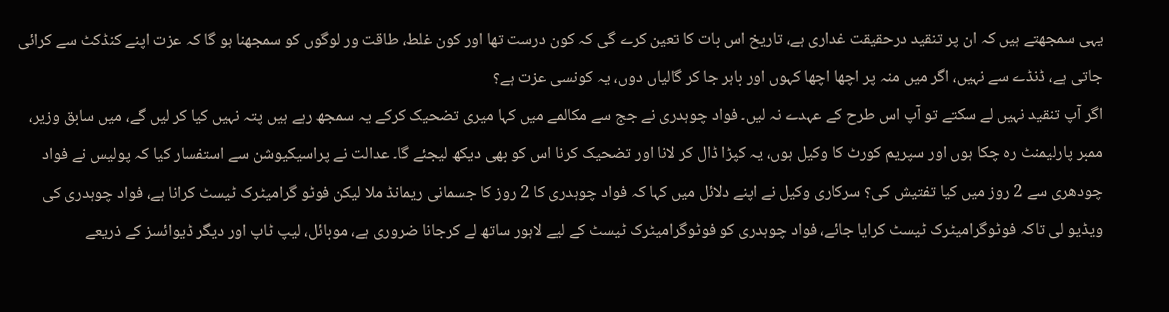یہی سمجھتے ہیں کہ ان پر تنقید درحقیقت غداری ہے، تاریخ اس بات کا تعین کرے گی کہ کون درست تھا اور کون غلط، طاقت ور لوگوں کو سمجھنا ہو گا کہ عزت اپنے کنڈکٹ سے کرائی جاتی ہے، ڈنڈے سے نہیں، اگر میں منہ پر اچھا اچھا کہوں اور باہر جا کر گالیاں دوں، یہ کونسی عزت ہے؟
اگر آپ تنقید نہیں لے سکتے تو آپ اس طرح کے عہدے نہ لیں۔ فواد چوہدری نے جج سے مکالمے میں کہا میری تضحیک کرکے یہ سمجھ رہے ہیں پتہ نہیں کیا کر لیں گے، میں سابق وزیر، ممبر پارلیمنٹ رہ چکا ہوں اور سپریم کورٹ کا وکیل ہوں، یہ کپڑا ڈال کر لانا اور تضحیک کرنا اس کو بھی دیکھ لیجئے گا۔ عدالت نے پراسیکیوشن سے استفسار کیا کہ پولیس نے فواد چودھری سے 2 روز میں کیا تفتیش کی؟ سرکاری وکیل نے اپنے دلائل میں کہا کہ فواد چوہدری کا 2 روز کا جسمانی ریمانڈ ملا لیکن فوٹو گرامیٹرک ٹیسٹ کرانا ہے، فواد چوہدری کی ویڈیو لی تاکہ فوٹوگرامیٹرک ٹیسٹ کرایا جائے، فواد چوہدری کو فوٹوگرامیٹرک ٹیسٹ کے لیے لاہور ساتھ لے کرجانا ضروری ہے، موبائل، لیپ ٹاپ اور دیگر ڈیوائسز کے ذریعے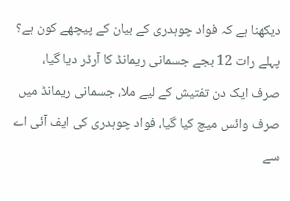دیکھنا ہے کہ فواد چوہدری کے بیان کے پیچھے کون ہے؟ پہلے رات 12 بجے جسمانی ریمانڈ کا آرڈر دیا گیا، صرف ایک دن تفتیش کے لیے ملا، جسمانی ریمانڈ میں صرف وائس میچ کیا گیا، فواد چوہدری کی ایف آئی اے سے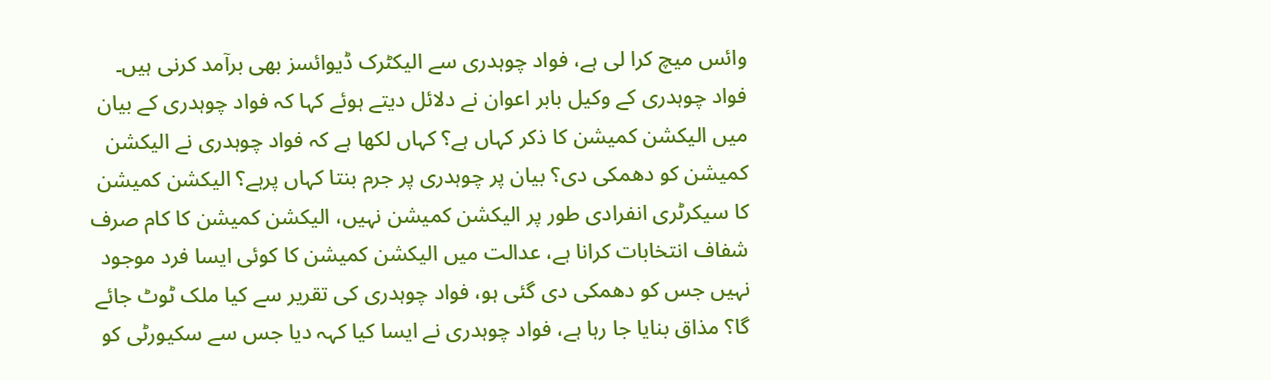وائس میچ کرا لی ہے، فواد چوہدری سے الیکٹرک ڈیوائسز بھی برآمد کرنی ہیں۔
فواد چوہدری کے وکیل بابر اعوان نے دلائل دیتے ہوئے کہا کہ فواد چوہدری کے بیان میں الیکشن کمیشن کا ذکر کہاں ہے؟ کہاں لکھا ہے کہ فواد چوہدری نے الیکشن کمیشن کو دھمکی دی؟ بیان پر چوہدری پر جرم بنتا کہاں پرہے؟ الیکشن کمیشن کا سیکرٹری انفرادی طور پر الیکشن کمیشن نہیں، الیکشن کمیشن کا کام صرف شفاف انتخابات کرانا ہے، عدالت میں الیکشن کمیشن کا کوئی ایسا فرد موجود نہیں جس کو دھمکی دی گئی ہو، فواد چوہدری کی تقریر سے کیا ملک ٹوٹ جائے گا؟ مذاق بنایا جا رہا ہے، فواد چوہدری نے ایسا کیا کہہ دیا جس سے سکیورٹی کو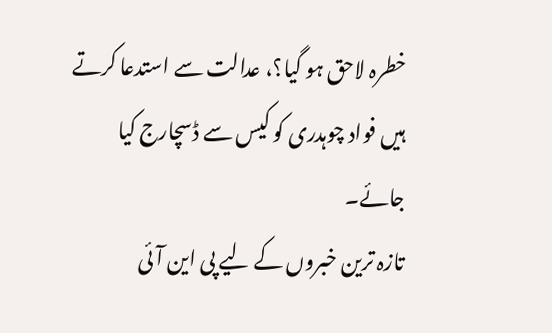خطرہ لاحق ہو گیا؟، عدالت سے استدعا کرتے ہیں فواد چوہدری کو کیس سے ڈسچارج کیا جائے۔
تازہ ترین خبروں کے لیے پی این آئی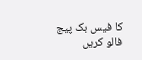کا فیس بک پیج فالو کریں